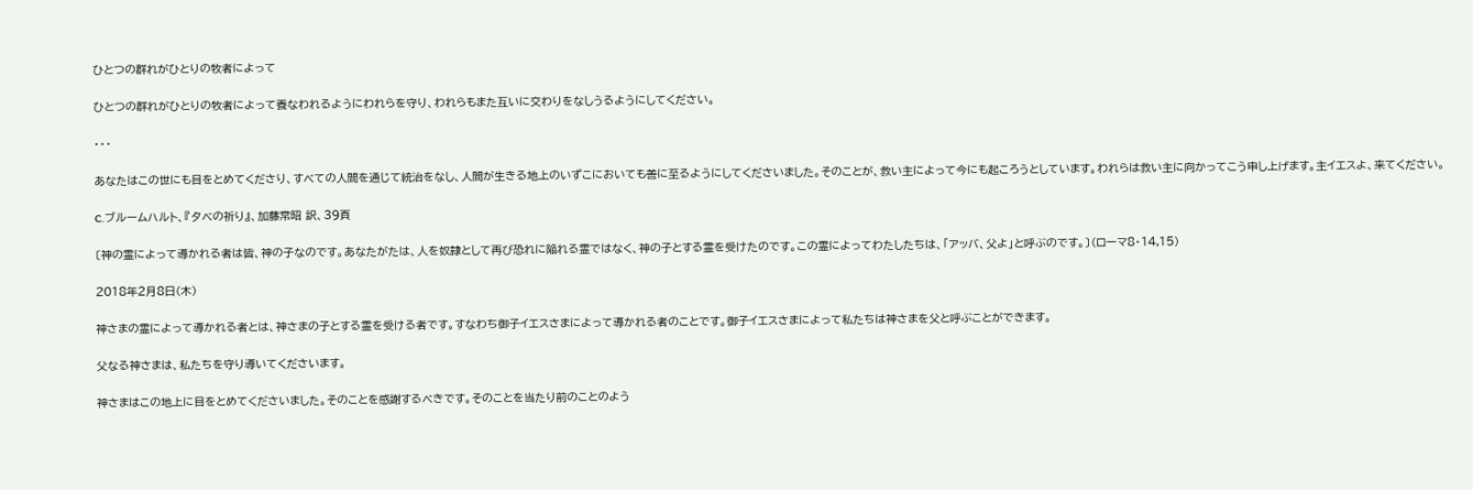ひとつの群れがひとりの牧者によって

ひとつの群れがひとりの牧者によって養なわれるようにわれらを守り、われらもまた互いに交わりをなしうるようにしてください。

・・・

あなたはこの世にも目をとめてくださり、すべての人間を通じて統治をなし、人間が生きる地上のいずこにおいても善に至るようにしてくださいました。そのことが、救い主によって今にも起ころうとしています。われらは救い主に向かってこう申し上げます。主イエスよ、来てください。

C.ブルームハルト、『夕べの祈り』、加藤常昭 訳、39頁

〔神の霊によって導かれる者は皆、神の子なのです。あなたがたは、人を奴隷として再び恐れに陥れる霊ではなく、神の子とする霊を受けたのです。この霊によってわたしたちは、「アッバ、父よ」と呼ぶのです。〕(ローマ8・14,15)

2018年2月8日(木)

神さまの霊によって導かれる者とは、神さまの子とする霊を受ける者です。すなわち御子イエスさまによって導かれる者のことです。御子イエスさまによって私たちは神さまを父と呼ぶことができます。

父なる神さまは、私たちを守り導いてくださいます。

神さまはこの地上に目をとめてくださいました。そのことを感謝するべきです。そのことを当たり前のことのよう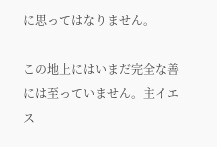に思ってはなりません。

この地上にはいまだ完全な善には至っていません。主イエス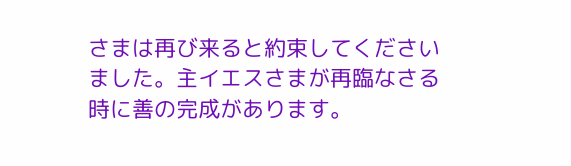さまは再び来ると約束してくださいました。主イエスさまが再臨なさる時に善の完成があります。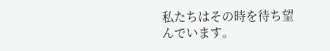私たちはその時を待ち望んでいます。